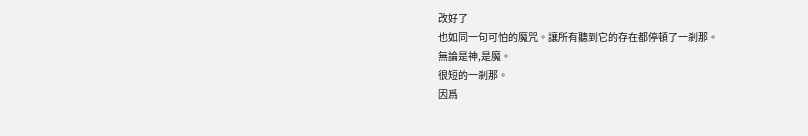改好了
也如同一句可怕的魔咒。讓所有聽到它的存在都停頓了一剎那。
無論是神,是魔。
很短的一剎那。
因爲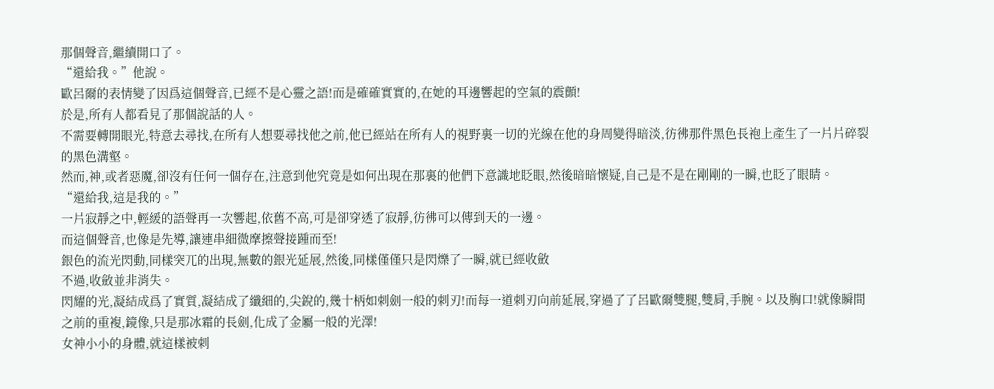那個聲音,繼續開口了。
“還給我。”他說。
歐呂爾的表情變了因爲這個聲音,已經不是心靈之語!而是確確實實的,在她的耳邊響起的空氣的震顫!
於是,所有人都看見了那個說話的人。
不需要轉開眼光,特意去尋找,在所有人想要尋找他之前,他已經站在所有人的視野裏一切的光線在他的身周變得暗淡,彷彿那件黑色長袍上產生了一片片碎裂的黑色溝壑。
然而,神,或者惡魔,卻沒有任何一個存在,注意到他究竟是如何出現在那裏的他們下意識地眨眼,然後暗暗懷疑,自己是不是在剛剛的一瞬,也眨了眼睛。
“還給我,這是我的。”
一片寂靜之中,輕緩的語聲再一次響起,依舊不高,可是卻穿透了寂靜,彷彿可以傳到天的一邊。
而這個聲音,也像是先導,讓連串細微摩擦聲接踵而至!
銀色的流光閃動,同樣突兀的出現,無數的銀光延展,然後,同樣僅僅只是閃爍了一瞬,就已經收斂
不過,收斂並非消失。
閃耀的光,凝結成爲了實質,凝結成了纖細的,尖銳的,幾十柄如刺劍一般的刺刃!而每一道刺刃向前延展,穿過了了呂歐爾雙腿,雙肩,手腕。以及胸口!就像瞬間之前的重複,鏡像,只是那冰霜的長劍,化成了金屬一般的光澤!
女神小小的身體,就這樣被刺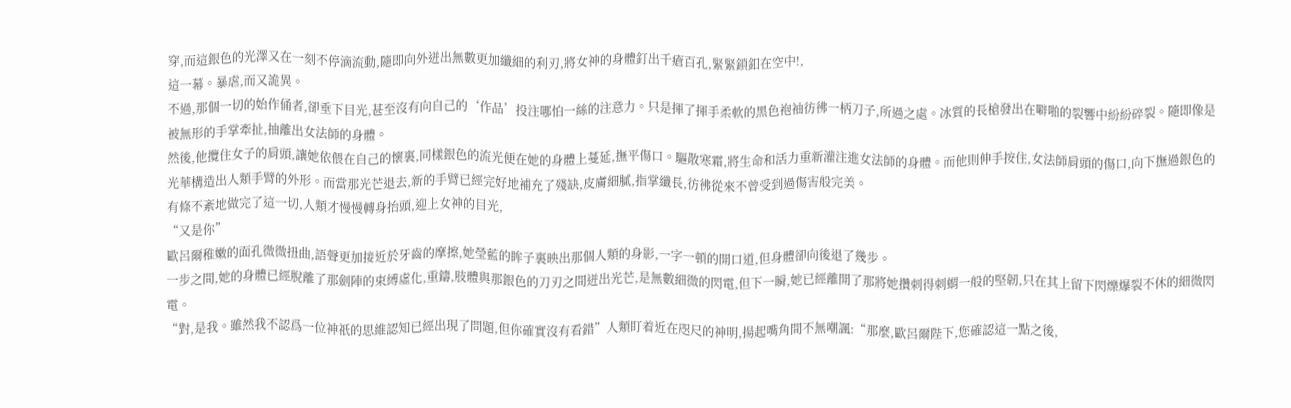穿,而這銀色的光澤又在一刻不停滴流動,隨即向外迸出無數更加纖細的利刃,將女神的身體釘出千瘡百孔,緊緊鎖釦在空中!,
這一幕。暴虐,而又詭異。
不過,那個一切的始作俑者,卻垂下目光,甚至沒有向自己的‘作品’投注哪怕一絲的注意力。只是揮了揮手柔軟的黑色袍袖彷彿一柄刀子,所過之處。冰質的長槍發出在噼啪的裂響中紛紛碎裂。隨即像是被無形的手掌牽扯,抽離出女法師的身體。
然後,他攬住女子的肩頭,讓她依偎在自己的懷裏,同樣銀色的流光便在她的身體上蔓延,撫平傷口。驅散寒霜,將生命和活力重新灌注進女法師的身體。而他則伸手按住,女法師肩頭的傷口,向下撫過銀色的光華構造出人類手臂的外形。而當那光芒退去,新的手臂已經完好地補充了殘缺,皮膚細膩,指掌纖長,彷彿從來不曾受到過傷害般完美。
有條不紊地做完了這一切,人類才慢慢轉身抬頭,迎上女神的目光,
“又是你”
歐呂爾稚嫩的面孔微微扭曲,語聲更加接近於牙齒的摩擦,她瑩藍的眸子裏映出那個人類的身影,一字一頓的開口道,但身體卻向後退了幾步。
一步之間,她的身體已經脫離了那劍陣的束縛虛化,重鑄,肢體與那銀色的刀刃之間迸出光芒,是無數細微的閃電,但下一瞬,她已經離開了那將她攢刺得刺蝟一般的堅韌,只在其上留下閃爍爆裂不休的細微閃電。
“對,是我。雖然我不認爲一位神祇的思維認知已經出現了問題,但你確實沒有看錯”人類盯着近在咫尺的神明,揚起嘴角間不無嘲諷:“那麼,歐呂爾陛下,您確認這一點之後,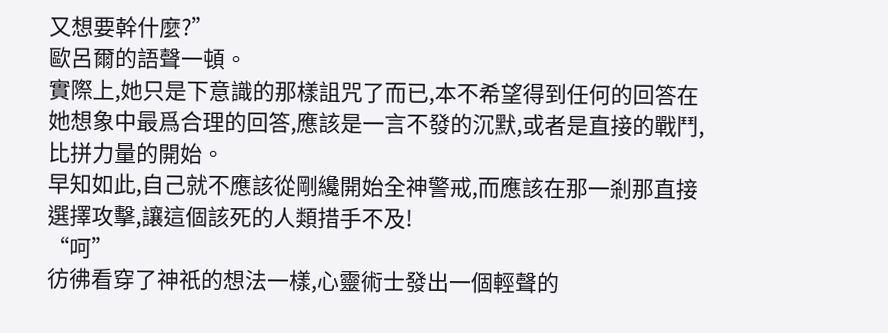又想要幹什麼?”
歐呂爾的語聲一頓。
實際上,她只是下意識的那樣詛咒了而已,本不希望得到任何的回答在她想象中最爲合理的回答,應該是一言不發的沉默,或者是直接的戰鬥,比拼力量的開始。
早知如此,自己就不應該從剛纔開始全神警戒,而應該在那一剎那直接選擇攻擊,讓這個該死的人類措手不及!
“呵”
彷彿看穿了神祇的想法一樣,心靈術士發出一個輕聲的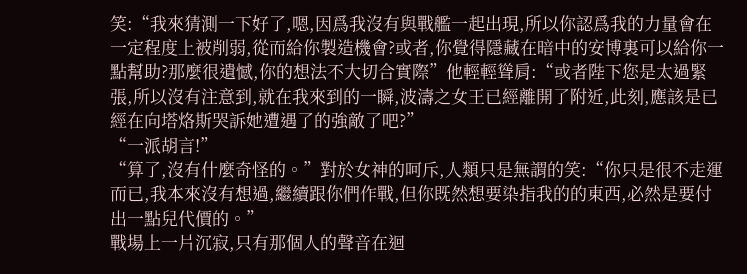笑:“我來猜測一下好了,嗯,因爲我沒有與戰艦一起出現,所以你認爲我的力量會在一定程度上被削弱,從而給你製造機會?或者,你覺得隱藏在暗中的安博裏可以給你一點幫助?那麼很遺憾,你的想法不大切合實際”他輕輕聳肩:“或者陛下您是太過緊張,所以沒有注意到,就在我來到的一瞬,波濤之女王已經離開了附近,此刻,應該是已經在向塔烙斯哭訴她遭遇了的強敵了吧?”
“一派胡言!”
“算了,沒有什麼奇怪的。”對於女神的呵斥,人類只是無謂的笑:“你只是很不走運而已,我本來沒有想過,繼續跟你們作戰,但你既然想要染指我的的東西,必然是要付出一點兒代價的。”
戰場上一片沉寂,只有那個人的聲音在迴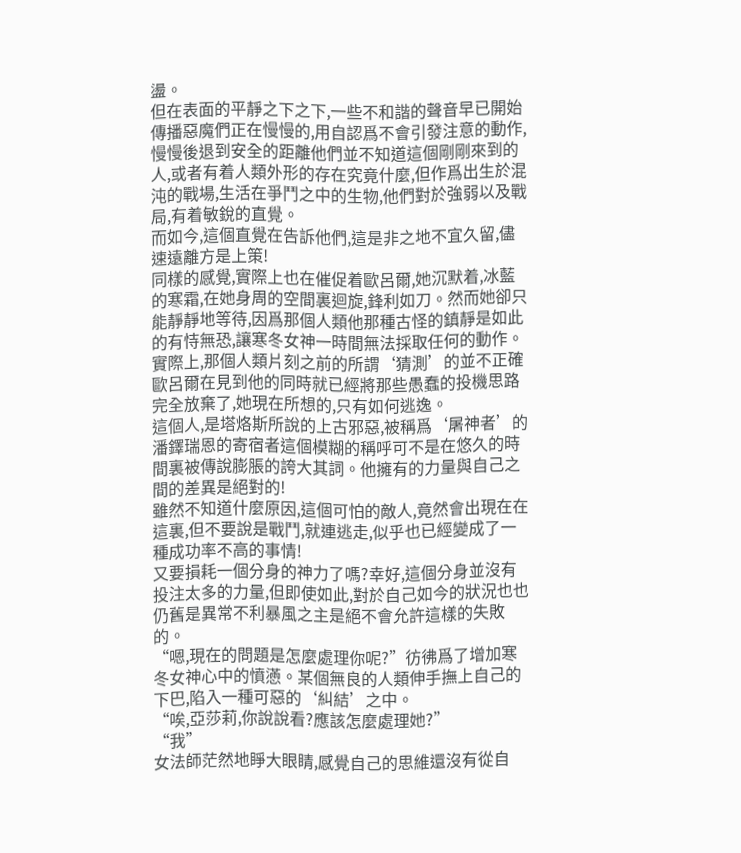盪。
但在表面的平靜之下之下,一些不和諧的聲音早已開始傳播惡魔們正在慢慢的,用自認爲不會引發注意的動作,慢慢後退到安全的距離他們並不知道這個剛剛來到的人,或者有着人類外形的存在究竟什麼,但作爲出生於混沌的戰場,生活在爭鬥之中的生物,他們對於強弱以及戰局,有着敏銳的直覺。
而如今,這個直覺在告訴他們,這是非之地不宜久留,儘速遠離方是上策!
同樣的感覺,實際上也在催促着歐呂爾,她沉默着,冰藍的寒霜,在她身周的空間裏迴旋,鋒利如刀。然而她卻只能靜靜地等待,因爲那個人類他那種古怪的鎮靜是如此的有恃無恐,讓寒冬女神一時間無法採取任何的動作。
實際上,那個人類片刻之前的所謂‘猜測’的並不正確歐呂爾在見到他的同時就已經將那些愚蠢的投機思路完全放棄了,她現在所想的,只有如何逃逸。
這個人,是塔烙斯所說的上古邪惡,被稱爲‘屠神者’的潘鐸瑞恩的寄宿者這個模糊的稱呼可不是在悠久的時間裏被傳說膨脹的誇大其詞。他擁有的力量與自己之間的差異是絕對的!
雖然不知道什麼原因,這個可怕的敵人,竟然會出現在在這裏,但不要說是戰鬥,就連逃走,似乎也已經變成了一種成功率不高的事情!
又要損耗一個分身的神力了嗎?幸好,這個分身並沒有投注太多的力量,但即使如此,對於自己如今的狀況也也仍舊是異常不利暴風之主是絕不會允許這樣的失敗的。
“嗯,現在的問題是怎麼處理你呢?”彷彿爲了增加寒冬女神心中的憤懣。某個無良的人類伸手撫上自己的下巴,陷入一種可惡的‘糾結’之中。
“唉,亞莎莉,你說說看?應該怎麼處理她?”
“我”
女法師茫然地睜大眼睛,感覺自己的思維還沒有從自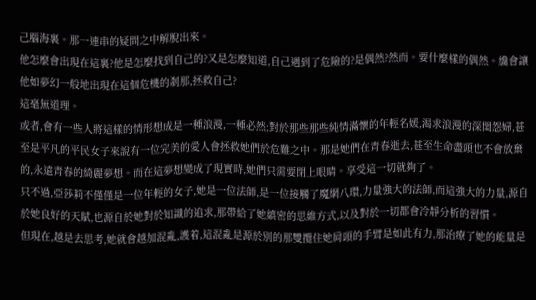己腦海裏。那一連串的疑問之中解脫出來。
他怎麼會出現在這裏?他是怎麼找到自己的?又是怎麼知道,自己遇到了危險的?是偶然?然而。要什麼樣的偶然。纔會讓他如夢幻一般地出現在這個危機的剎那,拯救自己?
這毫無道理。
或者,會有一些人將這樣的情形想成是一種浪漫,一種必然;對於那些那些純情滿懷的年輕名媛,渴求浪漫的深閨怨婦,甚至是平凡的平民女子來說有一位完美的愛人會拯救她們於危難之中。那是她們在青春逝去,甚至生命盡頭也不會放棄的,永遠青春的綺麗夢想。而在這夢想變成了現實時,她們只需要閉上眼睛。享受這一切就夠了。
只不過,亞莎莉不僅僅是一位年輕的女子,她是一位法師,是一位接觸了魔網八環,力量強大的法師,而這強大的力量,源自於她良好的天賦,也源自於她對於知識的追求,那帶給了她縝密的思維方式,以及對於一切都會冷靜分析的習慣。
但現在,越是去思考,她就會越加混亂,護着,這混亂是源於別的那雙攬住她肩頭的手臂是如此有力,那治療了她的能量是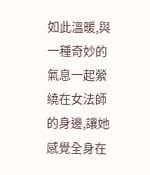如此溫暖,與一種奇妙的氣息一起縈繞在女法師的身邊,讓她感覺全身在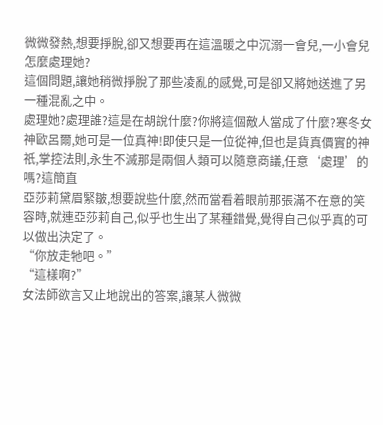微微發熱,想要掙脫,卻又想要再在這溫暖之中沉溺一會兒,一小會兒
怎麼處理她?
這個問題,讓她稍微掙脫了那些凌亂的感覺,可是卻又將她送進了另一種混亂之中。
處理她?處理誰?這是在胡說什麼?你將這個敵人當成了什麼?寒冬女神歐呂爾,她可是一位真神!即使只是一位從神,但也是貨真價實的神祇,掌控法則,永生不滅那是兩個人類可以隨意商議,任意‘處理’的嗎?這簡直
亞莎莉黛眉緊皺,想要說些什麼,然而當看着眼前那張滿不在意的笑容時,就連亞莎莉自己,似乎也生出了某種錯覺,覺得自己似乎真的可以做出決定了。
“你放走牠吧。”
“這樣啊?”
女法師欲言又止地說出的答案,讓某人微微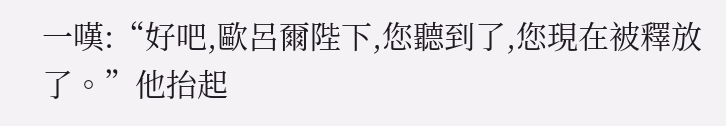一嘆:“好吧,歐呂爾陛下,您聽到了,您現在被釋放了。”他抬起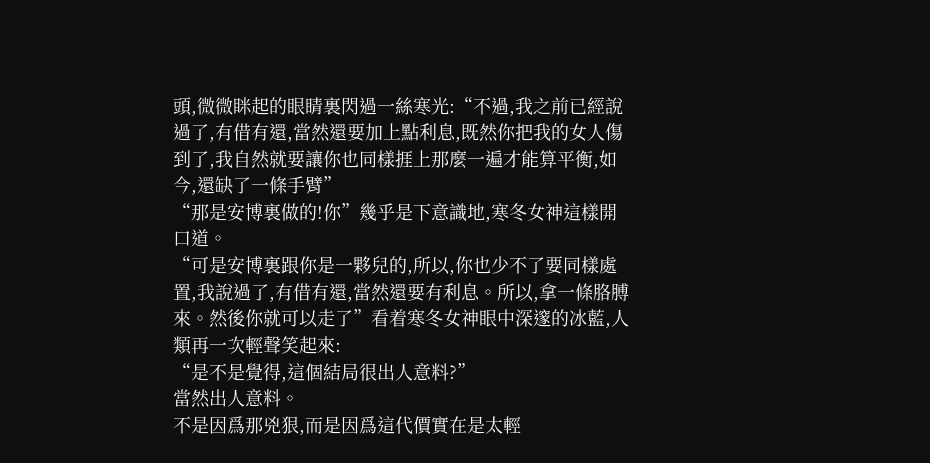頭,微微眯起的眼睛裏閃過一絲寒光:“不過,我之前已經說過了,有借有還,當然還要加上點利息,既然你把我的女人傷到了,我自然就要讓你也同樣捱上那麼一遍才能算平衡,如今,還缺了一條手臂”
“那是安博裏做的!你”幾乎是下意識地,寒冬女神這樣開口道。
“可是安博裏跟你是一夥兒的,所以,你也少不了要同樣處置,我說過了,有借有還,當然還要有利息。所以,拿一條胳膊來。然後你就可以走了”看着寒冬女神眼中深邃的冰藍,人類再一次輕聲笑起來:
“是不是覺得,這個結局很出人意料?”
當然出人意料。
不是因爲那兇狠,而是因爲這代價實在是太輕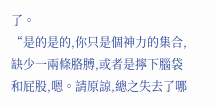了。
“是的是的,你只是個神力的集合,缺少一兩條胳膊,或者是擰下腦袋和屁股,嗯。請原諒,總之失去了哪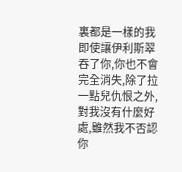裏都是一樣的我即使讓伊利斯翠吞了你,你也不會完全消失,除了拉一點兒仇恨之外,對我沒有什麼好處,雖然我不否認你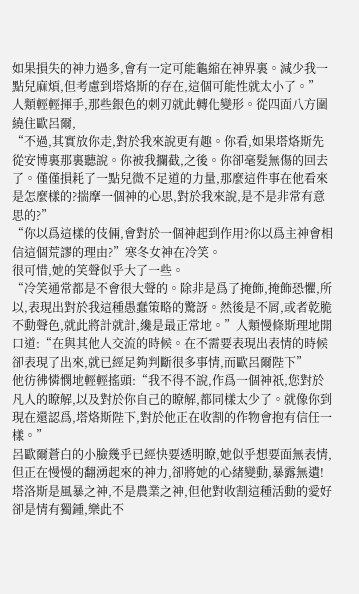如果損失的神力過多,會有一定可能龜縮在神界裏。減少我一點兒麻煩,但考慮到塔烙斯的存在,這個可能性就太小了。”
人類輕輕揮手,那些銀色的刺刃就此轉化變形。從四面八方圍繞住歐呂爾,
“不過,其實放你走,對於我來說更有趣。你看,如果塔烙斯先從安博裏那裏聽說。你被我攔截,之後。你卻毫髮無傷的回去了。僅僅損耗了一點兒微不足道的力量,那麼這件事在他看來是怎麼樣的?揣摩一個神的心思,對於我來說,是不是非常有意思的?”
“你以爲這樣的伎倆,會對於一個神起到作用?你以爲主神會相信這個荒謬的理由?”寒冬女神在冷笑。
很可惜,她的笑聲似乎大了一些。
“冷笑通常都是不會很大聲的。除非是爲了掩飾,掩飾恐懼,所以,表現出對於我這種愚蠢策略的驚訝。然後是不屑,或者乾脆不動聲色,就此將計就計,纔是最正常地。”人類慢條斯理地開口道:“在與其他人交流的時候。在不需要表現出表情的時候卻表現了出來,就已經足夠判斷很多事情,而歐呂爾陛下”
他彷彿憐憫地輕輕搖頭:“我不得不說,作爲一個神祇,您對於凡人的瞭解,以及對於你自己的瞭解,都同樣太少了。就像你到現在還認爲,塔烙斯陛下,對於他正在收割的作物會抱有信任一樣。”
呂歐爾蒼白的小臉幾乎已經快要透明瞭,她似乎想要面無表情,但正在慢慢的翻湧起來的神力,卻將她的心緒變動,暴露無遺!
塔洛斯是風暴之神,不是農業之神,但他對收割這種活動的愛好卻是情有獨鍾,樂此不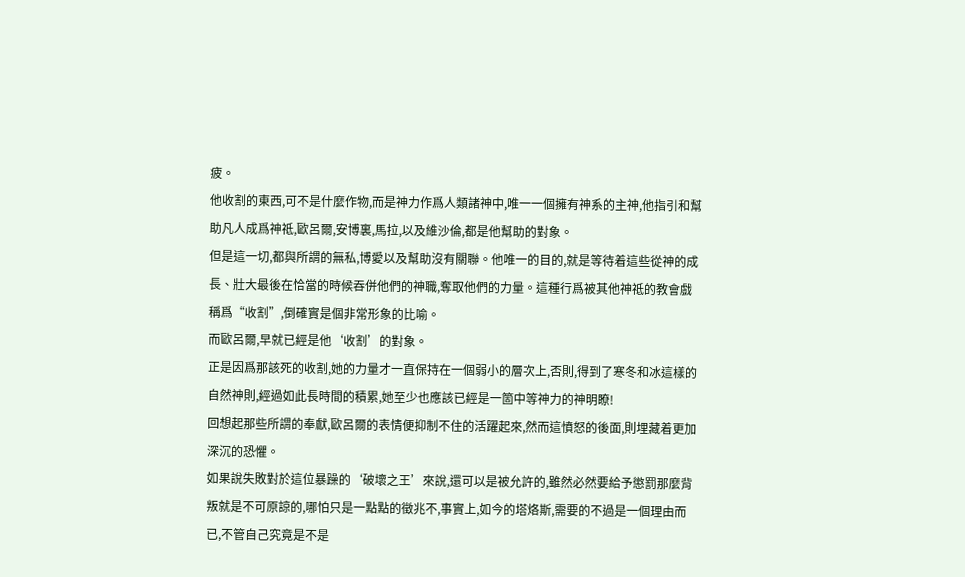疲。
他收割的東西,可不是什麼作物,而是神力作爲人類諸神中,唯一一個擁有神系的主神,他指引和幫助凡人成爲神祗,歐呂爾,安博裏,馬拉,以及維沙倫,都是他幫助的對象。
但是這一切,都與所謂的無私,博愛以及幫助沒有關聯。他唯一的目的,就是等待着這些從神的成長、壯大最後在恰當的時候吞併他們的神職,奪取他們的力量。這種行爲被其他神祗的教會戲稱爲“收割”,倒確實是個非常形象的比喻。
而歐呂爾,早就已經是他‘收割’的對象。
正是因爲那該死的收割,她的力量才一直保持在一個弱小的層次上,否則,得到了寒冬和冰這樣的自然神則,經過如此長時間的積累,她至少也應該已經是一箇中等神力的神明瞭!
回想起那些所謂的奉獻,歐呂爾的表情便抑制不住的活躍起來,然而這憤怒的後面,則埋藏着更加深沉的恐懼。
如果說失敗對於這位暴躁的‘破壞之王’來說,還可以是被允許的,雖然必然要給予懲罰那麼背叛就是不可原諒的,哪怕只是一點點的徵兆不,事實上,如今的塔烙斯,需要的不過是一個理由而已,不管自己究竟是不是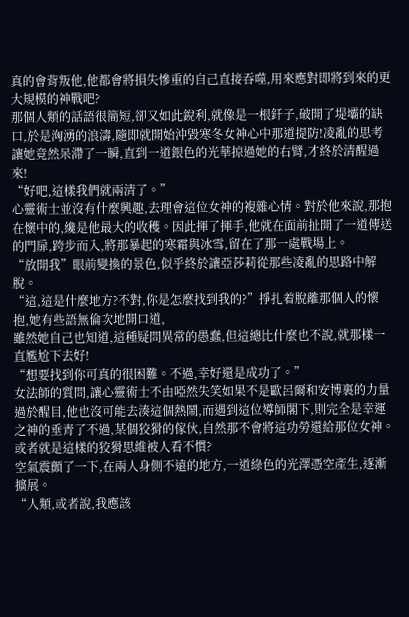真的會背叛他,他都會將損失慘重的自己直接吞噬,用來應對即將到來的更大規模的神戰吧?
那個人類的話語很簡短,卻又如此銳利,就像是一根釺子,破開了堤壩的缺口,於是洶湧的浪濤,隨即就開始沖毀寒冬女神心中那道提防!凌亂的思考讓她竟然呆滯了一瞬,直到一道銀色的光華掠過她的右臂,才終於清醒過來!
“好吧,這樣我們就兩清了。”
心靈術士並沒有什麼興趣,去理會這位女神的複雜心情。對於他來說,那抱在懷中的,纔是他最大的收穫。因此揮了揮手,他就在面前扯開了一道傳送的門扉,跨步而入,將那暴起的寒霜與冰雪,留在了那一處戰場上。
“放開我”眼前變換的景色,似乎終於讓亞莎莉從那些凌亂的思路中解脫。
“這,這是什麼地方?不對,你是怎麼找到我的?”掙扎着脫離那個人的懷抱,她有些語無倫次地開口道,
雖然她自己也知道,這種疑問異常的愚蠢,但這總比什麼也不說,就那樣一直尷尬下去好!
“想要找到你可真的很困難。不過,幸好還是成功了。”
女法師的質問,讓心靈術士不由啞然失笑如果不是歐呂爾和安博裏的力量過於醒目,他也沒可能去湊這個熱鬧,而遇到這位導師閣下,則完全是幸運之神的垂青了不過,某個狡猾的傢伙,自然那不會將這功勞還給那位女神。
或者就是這樣的狡猾思維被人看不慣?
空氣震顫了一下,在兩人身側不遠的地方,一道綠色的光澤憑空產生,逐漸擴展。
“人類,或者說,我應該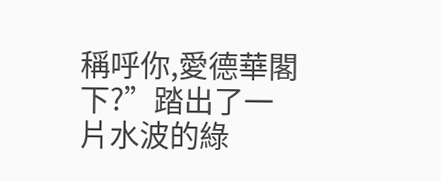稱呼你,愛德華閣下?”踏出了一片水波的綠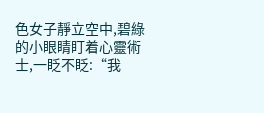色女子靜立空中,碧綠的小眼睛盯着心靈術士,一眨不眨:“我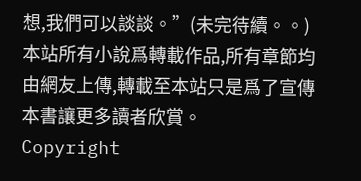想,我們可以談談。”(未完待續。。)
本站所有小說爲轉載作品,所有章節均由網友上傳,轉載至本站只是爲了宣傳本書讓更多讀者欣賞。
Copyright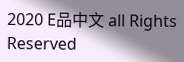2020 E品中文 all Rights Reserved